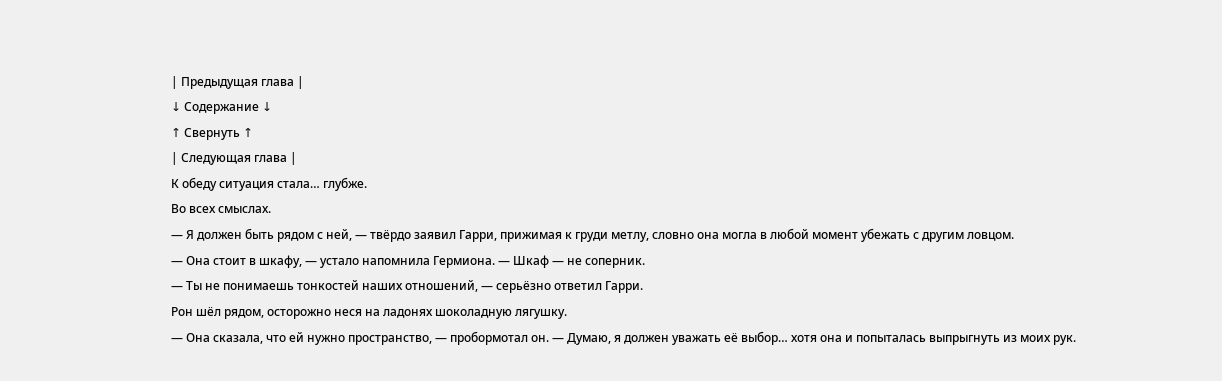| Предыдущая глава |
↓ Содержание ↓
↑ Свернуть ↑
| Следующая глава |
К обеду ситуация стала… глубже.
Во всех смыслах.
— Я должен быть рядом с ней, — твёрдо заявил Гарри, прижимая к груди метлу, словно она могла в любой момент убежать с другим ловцом.
— Она стоит в шкафу, — устало напомнила Гермиона. — Шкаф — не соперник.
— Ты не понимаешь тонкостей наших отношений, — серьёзно ответил Гарри.
Рон шёл рядом, осторожно неся на ладонях шоколадную лягушку.
— Она сказала, что ей нужно пространство, — пробормотал он. — Думаю, я должен уважать её выбор… хотя она и попыталась выпрыгнуть из моих рук.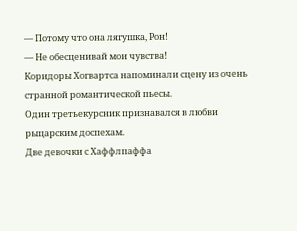— Потому что она лягушка, Рон!
— Не обесценивай мои чувства!
Коридоры Хогвартса напоминали сцену из очень странной романтической пьесы.
Один третьекурсник признавался в любви рыцарским доспехам.
Две девочки с Хаффлпаффа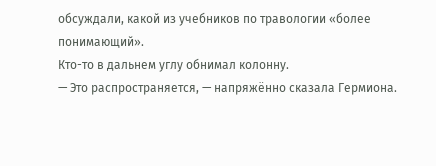обсуждали, какой из учебников по травологии «более понимающий».
Кто-то в дальнем углу обнимал колонну.
— Это распространяется, — напряжённо сказала Гермиона.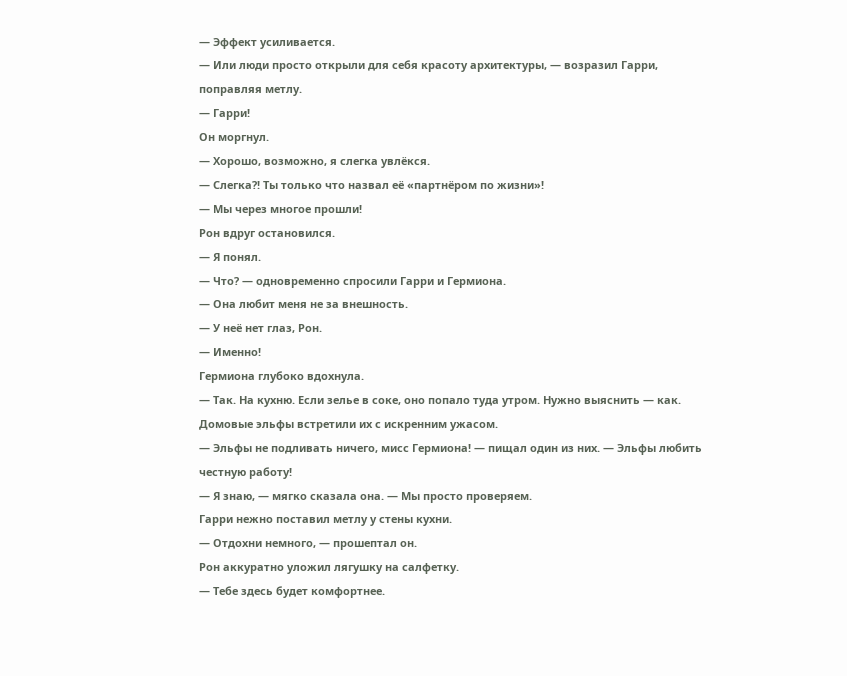— Эффект усиливается.
— Или люди просто открыли для себя красоту архитектуры, — возразил Гарри, поправляя метлу.
— Гарри!
Он моргнул.
— Хорошо, возможно, я слегка увлёкся.
— Слегка?! Ты только что назвал её «партнёром по жизни»!
— Мы через многое прошли!
Рон вдруг остановился.
— Я понял.
— Что? — одновременно спросили Гарри и Гермиона.
— Она любит меня не за внешность.
— У неё нет глаз, Рон.
— Именно!
Гермиона глубоко вдохнула.
— Так. На кухню. Если зелье в соке, оно попало туда утром. Нужно выяснить — как.
Домовые эльфы встретили их с искренним ужасом.
— Эльфы не подливать ничего, мисс Гермиона! — пищал один из них. — Эльфы любить честную работу!
— Я знаю, — мягко сказала она. — Мы просто проверяем.
Гарри нежно поставил метлу у стены кухни.
— Отдохни немного, — прошептал он.
Рон аккуратно уложил лягушку на салфетку.
— Тебе здесь будет комфортнее.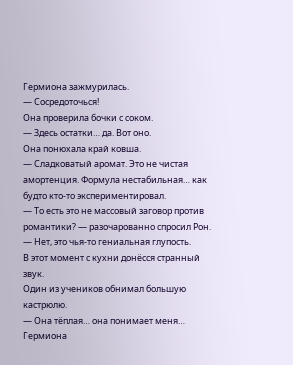Гермиона зажмурилась.
— Сосредоточься!
Она проверила бочки с соком.
— Здесь остатки… да. Вот оно.
Она понюхала край ковша.
— Сладковатый аромат. Это не чистая амортенция. Формула нестабильная… как будто кто-то экспериментировал.
— То есть это не массовый заговор против романтики? — разочарованно спросил Рон.
— Нет, это чья-то гениальная глупость.
В этот момент с кухни донёсся странный звук.
Один из учеников обнимал большую кастрюлю.
— Она тёплая… она понимает меня…
Гермиона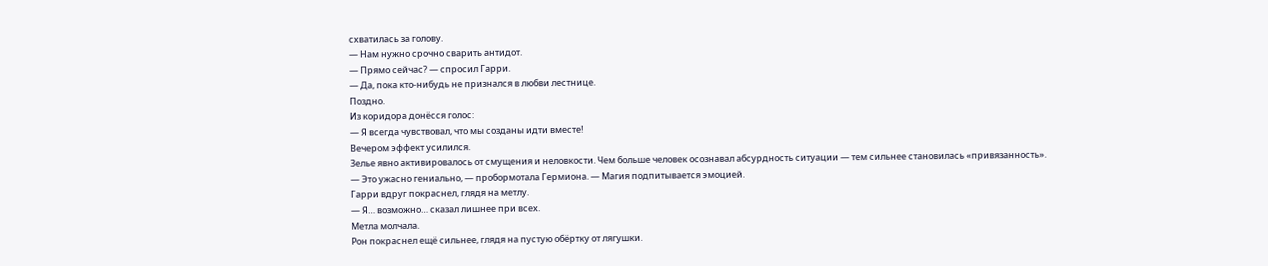схватилась за голову.
— Нам нужно срочно сварить антидот.
— Прямо сейчас? — спросил Гарри.
— Да, пока кто-нибудь не признался в любви лестнице.
Поздно.
Из коридора донёсся голос:
— Я всегда чувствовал, что мы созданы идти вместе!
Вечером эффект усилился.
Зелье явно активировалось от смущения и неловкости. Чем больше человек осознавал абсурдность ситуации — тем сильнее становилась «привязанность».
— Это ужасно гениально, — пробормотала Гермиона. — Магия подпитывается эмоцией.
Гарри вдруг покраснел, глядя на метлу.
— Я… возможно… сказал лишнее при всех.
Метла молчала.
Рон покраснел ещё сильнее, глядя на пустую обёртку от лягушки.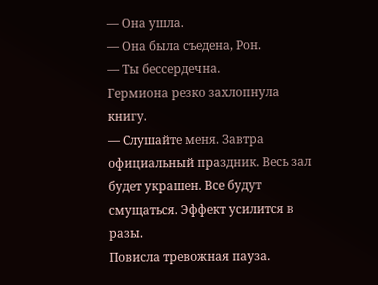— Она ушла.
— Она была съедена, Рон.
— Ты бессердечна.
Гермиона резко захлопнула книгу.
— Слушайте меня. Завтра официальный праздник. Весь зал будет украшен. Все будут смущаться. Эффект усилится в разы.
Повисла тревожная пауза.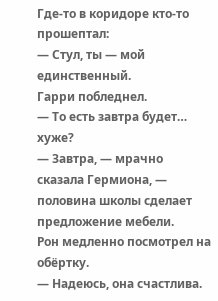Где-то в коридоре кто-то прошептал:
— Стул, ты — мой единственный.
Гарри побледнел.
— То есть завтра будет… хуже?
— Завтра, — мрачно сказала Гермиона, — половина школы сделает предложение мебели.
Рон медленно посмотрел на обёртку.
— Надеюсь, она счастлива.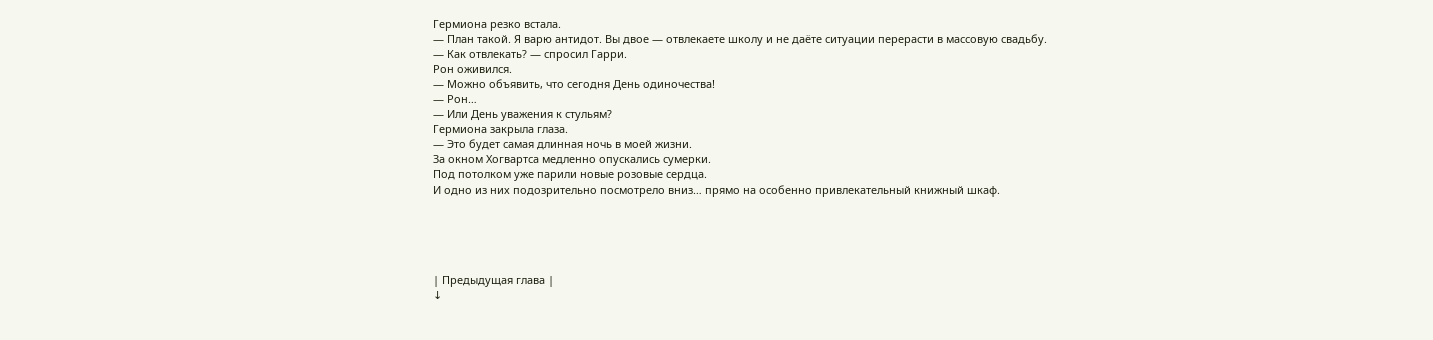Гермиона резко встала.
— План такой. Я варю антидот. Вы двое — отвлекаете школу и не даёте ситуации перерасти в массовую свадьбу.
— Как отвлекать? — спросил Гарри.
Рон оживился.
— Можно объявить, что сегодня День одиночества!
— Рон…
— Или День уважения к стульям?
Гермиона закрыла глаза.
— Это будет самая длинная ночь в моей жизни.
За окном Хогвартса медленно опускались сумерки.
Под потолком уже парили новые розовые сердца.
И одно из них подозрительно посмотрело вниз… прямо на особенно привлекательный книжный шкаф.





| Предыдущая глава |
↓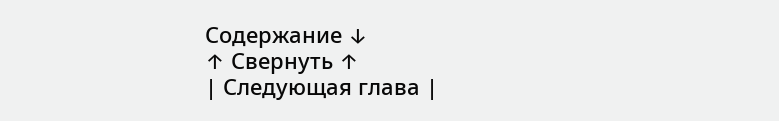Содержание ↓
↑ Свернуть ↑
| Следующая глава |